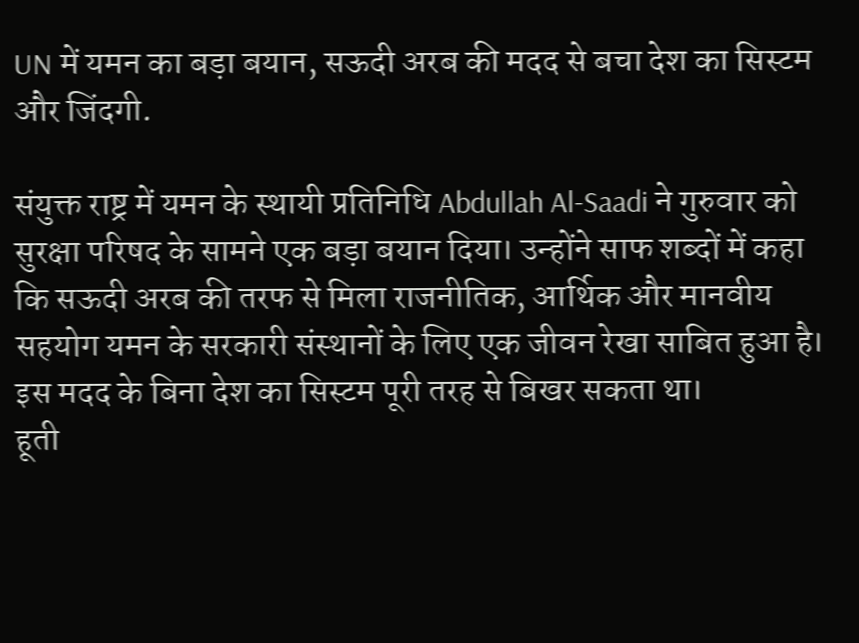UN में यमन का बड़ा बयान, सऊदी अरब की मदद से बचा देश का सिस्टम और जिंदगी.

संयुक्त राष्ट्र में यमन के स्थायी प्रतिनिधि Abdullah Al-Saadi ने गुरुवार को सुरक्षा परिषद के सामने एक बड़ा बयान दिया। उन्होंने साफ शब्दों में कहा कि सऊदी अरब की तरफ से मिला राजनीतिक, आर्थिक और मानवीय सहयोग यमन के सरकारी संस्थानों के लिए एक जीवन रेखा साबित हुआ है। इस मदद के बिना देश का सिस्टम पूरी तरह से बिखर सकता था।
हूती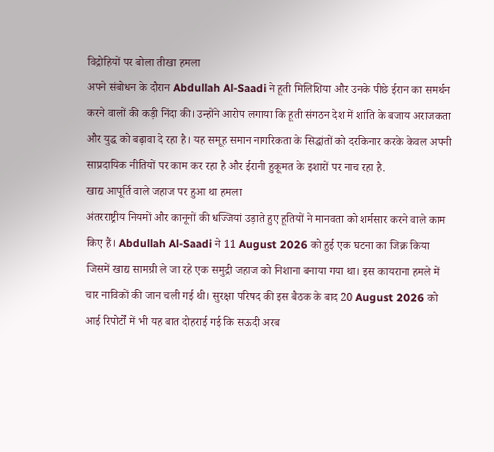विद्रोहियों पर बोला तीखा हमला
अपने संबोधन के दौरान Abdullah Al-Saadi ने हूती मिलिशिया और उनके पीछे ईरान का समर्थन करने वालों की कड़ी निंदा की। उन्होंने आरोप लगाया कि हूती संगठन देश में शांति के बजाय अराजकता और युद्ध को बढ़ावा दे रहा है। यह समूह समान नागरिकता के सिद्धांतों को दरकिनार करके केवल अपनी साप्रदायिक नीतियों पर काम कर रहा है और ईरानी हुकूमत के इशारों पर नाच रहा है.
खाद्य आपूर्ति वाले जहाज पर हुआ था हमला
अंतरराष्ट्रीय नियमों और कानूनों की धज्जियां उड़ाते हुए हूतियों ने मानवता को शर्मसार करने वाले काम किए हैं। Abdullah Al-Saadi ने 11 August 2026 को हुई एक घटना का जिक्र किया जिसमें खाद्य सामग्री ले जा रहे एक समुद्री जहाज को निशाना बनाया गया था। इस कायराना हमले में चार नाविकों की जान चली गई थी। सुरक्षा परिषद की इस बैठक के बाद 20 August 2026 को आई रिपोर्टों में भी यह बात दोहराई गई कि सऊदी अरब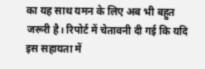का यह साथ यमन के लिए अब भी बहुत जरूरी है। रिपोर्ट में चेतावनी दी गई कि यदि इस सहायता में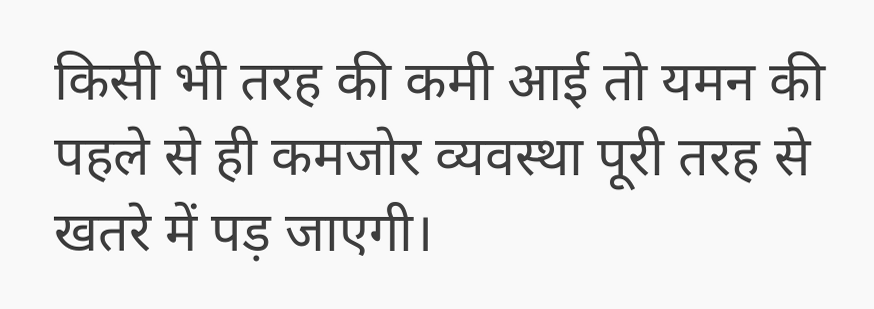किसी भी तरह की कमी आई तो यमन की पहले से ही कमजोर व्यवस्था पूरी तरह से खतरे में पड़ जाएगी।